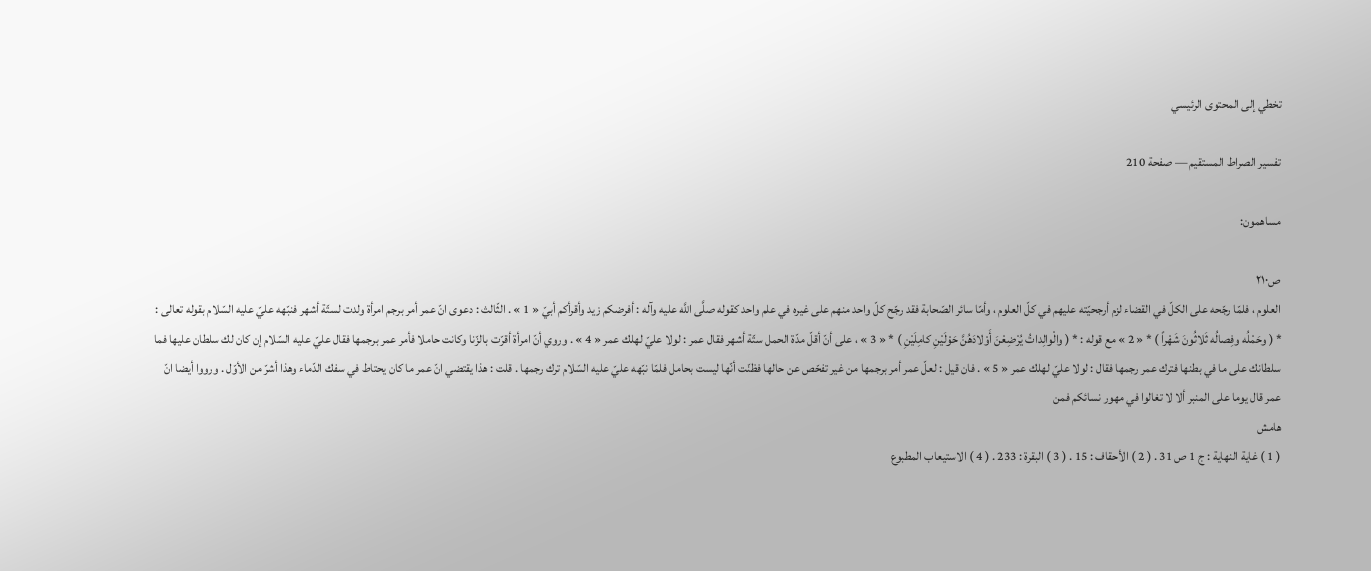تخطي إلى المحتوى الرئيسي

تفسير الصراط المستقيم — صفحة 210

مساهمون:

ص٢١٠
العلوم ، فلمّا رجّحه على الكلّ في القضاء لزم أرجحيّته عليهم في كلّ العلوم ، وأمّا سائر الصّحابة فقد رجّح كلّ واحد منهم على غيره في علم واحد كقوله صلَّى اللَّه عليه وآله : أفرضكم زيد وأقرأكم أبيّ « 1 » . الثّالث : دعوى انّ عمر أمر برجم امرأة ولدت لستّة أشهر فنبّهه عليّ عليه السّلام بقوله تعالى : * ( وحَمْلُه وفِصالُه ثَلاثُونَ شَهْراً ) * « 2 » مع قوله : * ( والْوالِداتُ يُرْضِعْنَ أَوْلادَهُنَّ حَوْلَيْنِ كامِلَيْنِ ) * « 3 » ، على أنّ أقلّ مدّة الحمل ستّة أشهر فقال عمر : لولا عليّ لهلك عمر « 4 » . وروي أنّ امرأة أقرّت بالزّنا وكانت حاملا فأمر عمر برجمها فقال عليّ عليه السّلام إن كان لك سلطان عليها فما سلطانك على ما في بطنها فترك عمر رجمها فقال : لولا عليّ لهلك عمر « 5 » . فان قيل : لعلّ عمر أمر برجمها من غير تفحّص عن حالها فظنّت أنّها ليست بحامل فلمّا نبّهه عليّ عليه السّلام ترك رجمها . قلت : هذا يقتضي انّ عمر ما كان يحتاط في سفك الدّماء وهذا أشرّ من الأوّل . ورووا أيضا انّ عمر قال يوما على المنبر ألا لا تغالوا في مهور نسائكم فمن
هامش
( 1 ) غاية النهاية : ج 1 ص 31 . ( 2 ) الأحقاف : 15 . ( 3 ) البقرة : 233 . ( 4 ) الاستيعاب المطبوع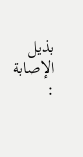بذيل الإصابة :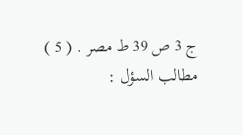ج 3 ص 39 ط مصر . ( 5 ) مطالب السؤل :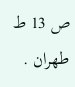ص 13 ط طهران .